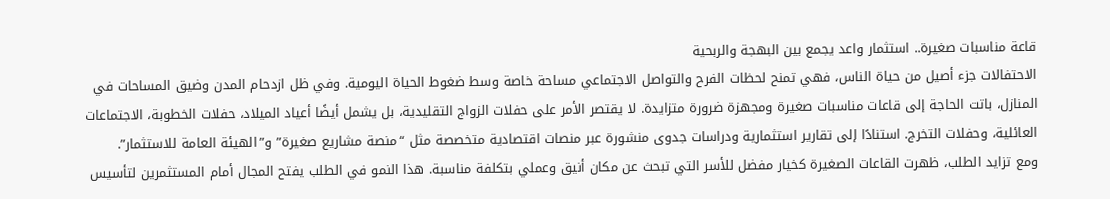قاعة مناسبات صغيرة.. استثمار واعد يجمع بين البهجة والربحية
الاحتفالات جزء أصيل من حياة الناس، فهي تمنح لحظات الفرح والتواصل الاجتماعي مساحة خاصة وسط ضغوط الحياة اليومية. وفي ظل ازدحام المدن وضيق المساحات في المنازل، باتت الحاجة إلى قاعات مناسبات صغيرة ومجهزة ضرورة متزايدة. لا يقتصر الأمر على حفلات الزواج التقليدية، بل يشمل أيضًا أعياد الميلاد، حفلات الخطوبة، الاجتماعات العائلية، وحفلات التخرج. استنادًا إلى تقارير استثمارية ودراسات جدوى منشورة عبر منصات اقتصادية متخصصة مثل “منصة مشاريع صغيرة” و”الهيئة العامة للاستثمار”.
ومع تزايد الطلب، ظهرت القاعات الصغيرة كخيار مفضل للأسر التي تبحث عن مكان أنيق وعملي بتكلفة مناسبة. هذا النمو في الطلب يفتح المجال أمام المستثمرين لتأسيس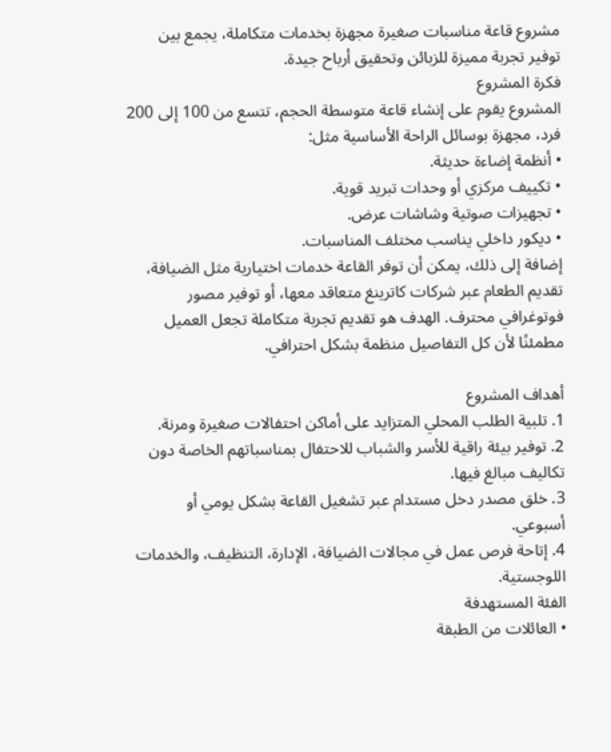مشروع قاعة مناسبات صغيرة مجهزة بخدمات متكاملة، يجمع بين توفير تجربة مميزة للزبائن وتحقيق أرباح جيدة.
فكرة المشروع
المشروع يقوم على إنشاء قاعة متوسطة الحجم، تتسع من 100 إلى 200 فرد، مجهزة بوسائل الراحة الأساسية مثل:
• أنظمة إضاءة حديثة.
• تكييف مركزي أو وحدات تبريد قوية.
• تجهيزات صوتية وشاشات عرض.
• ديكور داخلي يناسب مختلف المناسبات.
إضافة إلى ذلك، يمكن أن توفر القاعة خدمات اختيارية مثل الضيافة، تقديم الطعام عبر شركات كاترينغ متعاقد معها، أو توفير مصور فوتوغرافي محترف. الهدف هو تقديم تجربة متكاملة تجعل العميل مطمئنًا لأن كل التفاصيل منظمة بشكل احترافي.

أهداف المشروع
1. تلبية الطلب المحلي المتزايد على أماكن احتفالات صغيرة ومرنة.
2. توفير بيئة راقية للأسر والشباب للاحتفال بمناسباتهم الخاصة دون تكاليف مبالغ فيها.
3. خلق مصدر دخل مستدام عبر تشغيل القاعة بشكل يومي أو أسبوعي.
4. إتاحة فرص عمل في مجالات الضيافة، الإدارة، التنظيف، والخدمات اللوجستية.
الفئة المستهدفة
• العائلات من الطبقة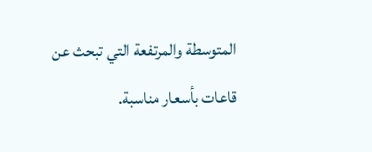المتوسطة والمرتفعة التي تبحث عن قاعات بأسعار مناسبة.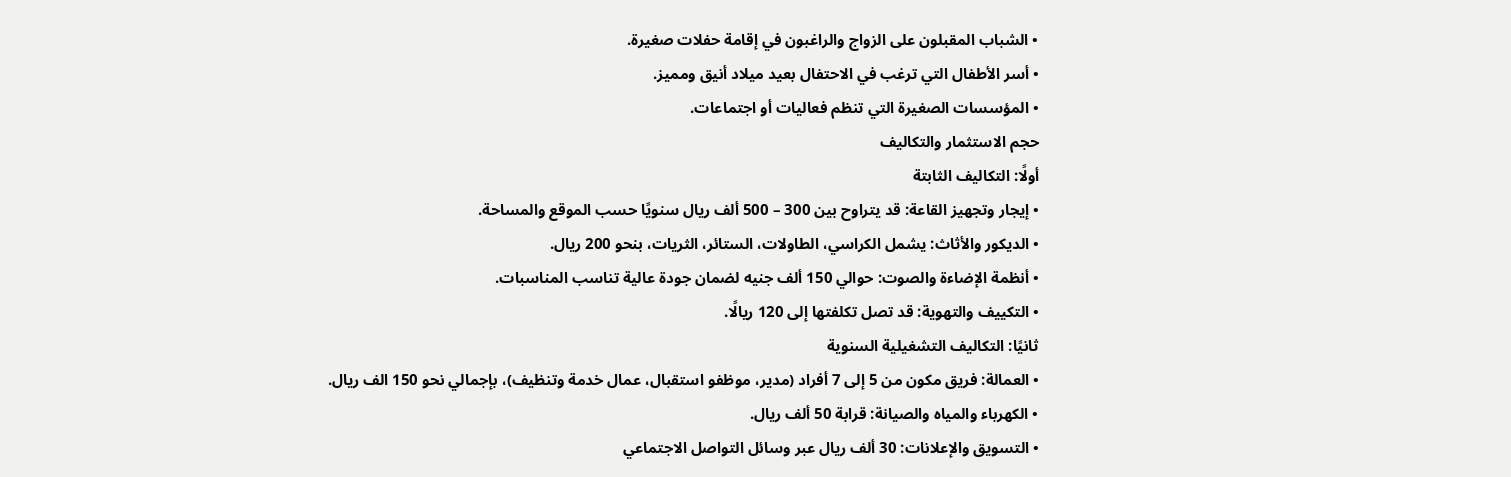• الشباب المقبلون على الزواج والراغبون في إقامة حفلات صغيرة.
• أسر الأطفال التي ترغب في الاحتفال بعيد ميلاد أنيق ومميز.
• المؤسسات الصغيرة التي تنظم فعاليات أو اجتماعات.
حجم الاستثمار والتكاليف
أولًا: التكاليف الثابتة
• إيجار وتجهيز القاعة: قد يتراوح بين 300 – 500 ألف ريال سنويًا حسب الموقع والمساحة.
• الديكور والأثاث: يشمل الكراسي، الطاولات، الستائر، الثريات، بنحو 200 ريال.
• أنظمة الإضاءة والصوت: حوالي 150 ألف جنيه لضمان جودة عالية تناسب المناسبات.
• التكييف والتهوية: قد تصل تكلفتها إلى 120 ريالًا.
ثانيًا: التكاليف التشغيلية السنوية
• العمالة: فريق مكون من 5 إلى 7 أفراد (مدير، موظفو استقبال، عمال خدمة وتنظيف)، بإجمالي نحو 150 الف ريال.
• الكهرباء والمياه والصيانة: قرابة 50 ألف ريال.
• التسويق والإعلانات: 30 ألف ريال عبر وسائل التواصل الاجتماعي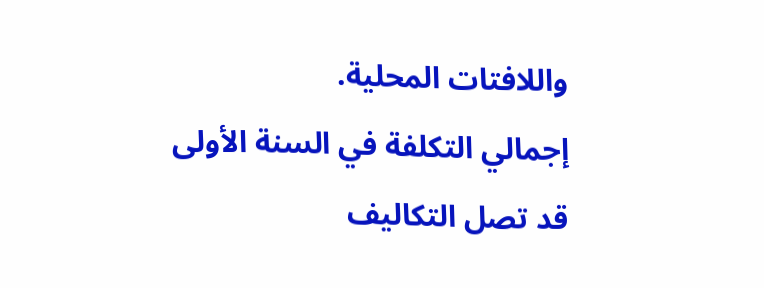واللافتات المحلية.
إجمالي التكلفة في السنة الأولى
قد تصل التكاليف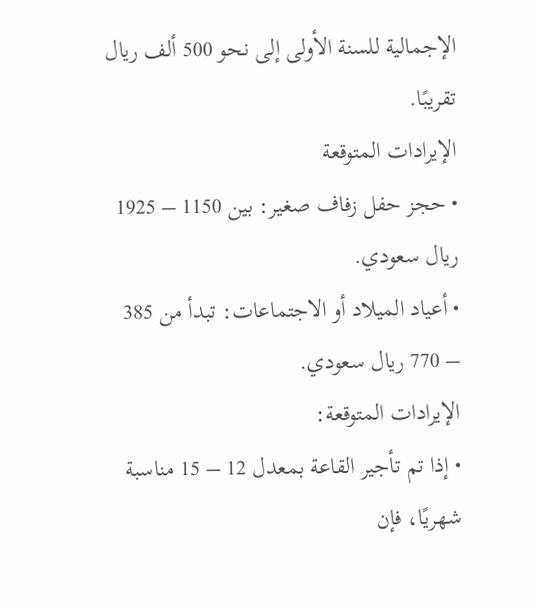الإجمالية للسنة الأولى إلى نحو 500 ألف ريال تقريبًا.
الإيرادات المتوقعة
• حجز حفل زفاف صغير: بين 1150 – 1925 ريال سعودي.
• أعياد الميلاد أو الاجتماعات: تبدأ من 385 – 770 ريال سعودي.
الإيرادات المتوقعة:
• إذا تم تأجير القاعة بمعدل 12 – 15 مناسبة شهريًا، فإن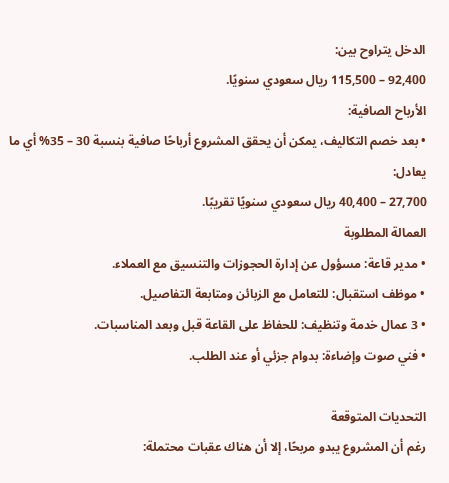الدخل يتراوح بين:
92,400 – 115,500 ريال سعودي سنويًا.
الأرباح الصافية:
• بعد خصم التكاليف، يمكن أن يحقق المشروع أرباحًا صافية بنسبة 30 – 35% أي ما يعادل:
27,700 – 40,400 ريال سعودي سنويًا تقريبًا.
العمالة المطلوبة
• مدير قاعة: مسؤول عن إدارة الحجوزات والتنسيق مع العملاء.
• موظف استقبال: للتعامل مع الزبائن ومتابعة التفاصيل.
• 3 عمال خدمة وتنظيف: للحفاظ على القاعة قبل وبعد المناسبات.
• فني صوت وإضاءة: بدوام جزئي أو عند الطلب.

التحديات المتوقعة
رغم أن المشروع يبدو مربحًا، إلا أن هناك عقبات محتملة: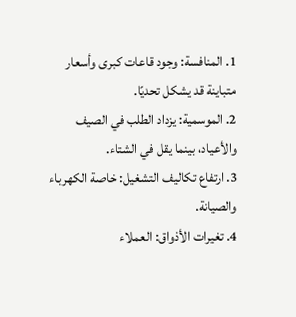1. المنافسة: وجود قاعات كبرى وأسعار متباينة قد يشكل تحديًا.
2. الموسمية: يزداد الطلب في الصيف والأعياد، بينما يقل في الشتاء.
3. ارتفاع تكاليف التشغيل: خاصة الكهرباء والصيانة.
4. تغيرات الأذواق: العملاء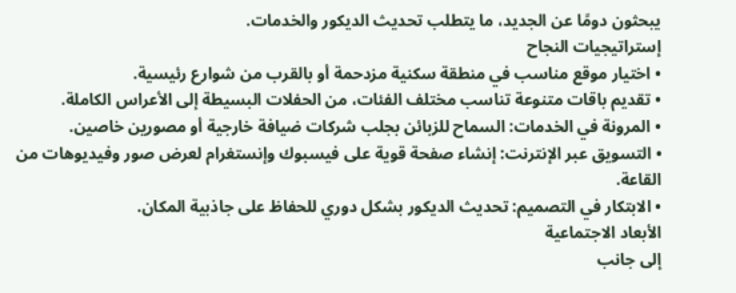يبحثون دومًا عن الجديد، ما يتطلب تحديث الديكور والخدمات.
إستراتيجيات النجاح
• اختيار موقع مناسب في منطقة سكنية مزدحمة أو بالقرب من شوارع رئيسية.
• تقديم باقات متنوعة تناسب مختلف الفئات، من الحفلات البسيطة إلى الأعراس الكاملة.
• المرونة في الخدمات: السماح للزبائن بجلب شركات ضيافة خارجية أو مصورين خاصين.
• التسويق عبر الإنترنت: إنشاء صفحة قوية على فيسبوك وإنستغرام لعرض صور وفيديوهات من القاعة.
• الابتكار في التصميم: تحديث الديكور بشكل دوري للحفاظ على جاذبية المكان.
الأبعاد الاجتماعية
إلى جانب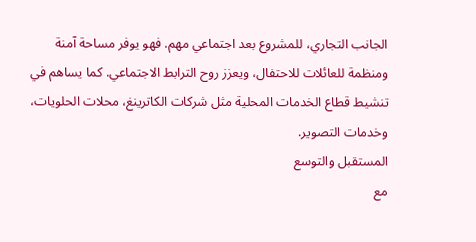الجانب التجاري، للمشروع بعد اجتماعي مهم. فهو يوفر مساحة آمنة ومنظمة للعائلات للاحتفال، ويعزز روح الترابط الاجتماعي. كما يساهم في تنشيط قطاع الخدمات المحلية مثل شركات الكاترينغ، محلات الحلويات، وخدمات التصوير.
المستقبل والتوسع
مع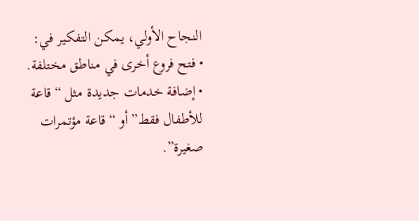النجاح الأولي، يمكن التفكير في:
• فتح فروع أخرى في مناطق مختلفة.
• إضافة خدمات جديدة مثل “قاعة للأطفال فقط” أو “قاعة مؤتمرات صغيرة”.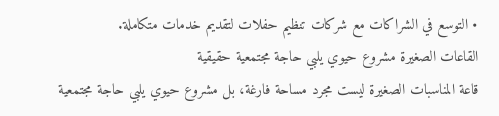• التوسع في الشراكات مع شركات تنظيم حفلات لتقديم خدمات متكاملة.
القاعات الصغيرة مشروع حيوي يلبي حاجة مجتمعية حقيقية
قاعة المناسبات الصغيرة ليست مجرد مساحة فارغة، بل مشروع حيوي يلبي حاجة مجتمعية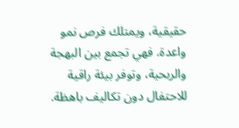حقيقية، ويمتلك فرص نمو واعدة. فهي تجمع بين البهجة والربحية، وتوفر بيئة راقية للاحتفال دون تكاليف باهظة.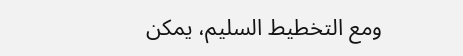ومع التخطيط السليم، يمكن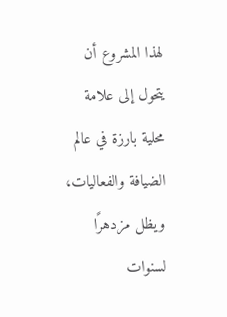لهذا المشروع أن يتحول إلى علامة محلية بارزة في عالم الضيافة والفعاليات، ويظل مزدهرًا لسنوات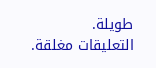طويلة.
التعليقات مغلقة.